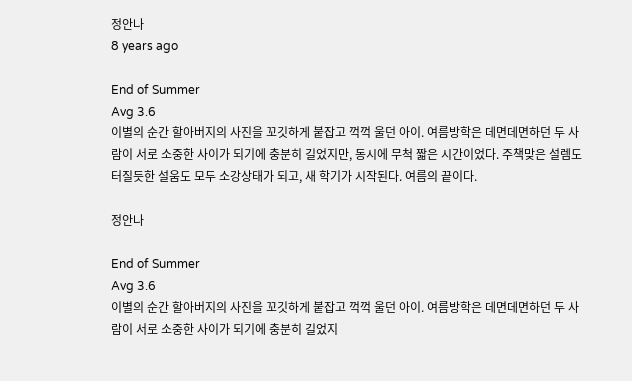정안나
8 years ago

End of Summer
Avg 3.6
이별의 순간 할아버지의 사진을 꼬깃하게 붙잡고 꺽꺽 울던 아이. 여름방학은 데면데면하던 두 사람이 서로 소중한 사이가 되기에 충분히 길었지만, 동시에 무척 짧은 시간이었다. 주책맞은 설렘도 터질듯한 설움도 모두 소강상태가 되고, 새 학기가 시작된다. 여름의 끝이다.

정안나

End of Summer
Avg 3.6
이별의 순간 할아버지의 사진을 꼬깃하게 붙잡고 꺽꺽 울던 아이. 여름방학은 데면데면하던 두 사람이 서로 소중한 사이가 되기에 충분히 길었지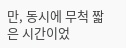만, 동시에 무척 짧은 시간이었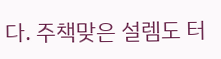다. 주책맞은 설렘도 터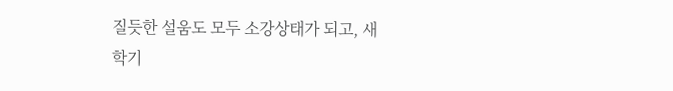질듯한 설움도 모두 소강상태가 되고, 새 학기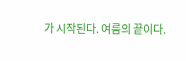가 시작된다. 여름의 끝이다.